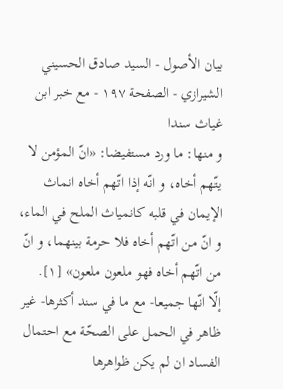بيان الأصول - السيد صادق الحسيني الشيرازي - الصفحة ١٩٧ - مع خبر ابن غياث سندا
و منها: ما ورد مستفيضا: «انّ المؤمن لا يتّهم أخاه، و انّه إذا اتّهم أخاه انماث الإيمان في قلبه كانمياث الملح في الماء، و انّ من اتّهم أخاه فلا حرمة بينهما، و انّ من اتّهم أخاه فهو ملعون ملعون» [١].
إلّا انّها جميعا- مع ما في سند أكثرها- غير ظاهر في الحمل على الصحّة مع احتمال الفساد ان لم يكن ظواهرها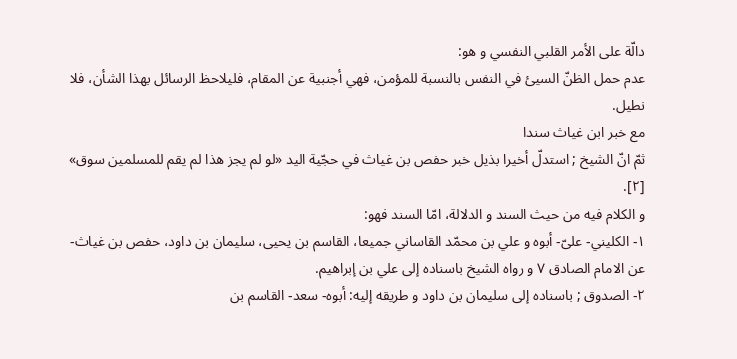دالّة على الأمر القلبي النفسي و هو:
عدم حمل الظنّ السيئ في النفس بالنسبة للمؤمن، فهي أجنبية عن المقام، فليلاحظ الرسائل بهذا الشأن، فلا نطيل.
مع خبر ابن غياث سندا
ثمّ انّ الشيخ ; استدلّ أخيرا بذيل خبر حفص بن غياث في حجّية اليد «لو لم يجز هذا لم يقم للمسلمين سوق» [٢].
و الكلام فيه من حيث السند و الدلالة، امّا السند فهو:
١- الكليني- علىّ- أبوه و علي بن محمّد القاساني جميعا، القاسم بن يحيى، سليمان بن داود، حفص بن غياث- عن الامام الصادق ٧ و رواه الشيخ باسناده إلى علي بن إبراهيم.
٢- الصدوق ; باسناده إلى سليمان بن داود و طريقه إليه: أبوه- سعد- القاسم بن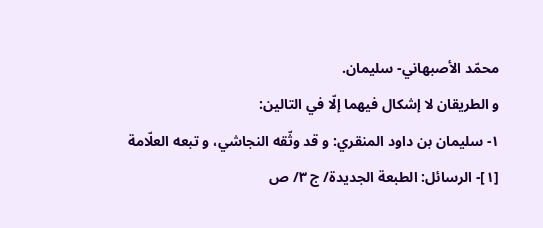محمّد الأصبهاني- سليمان.
و الطريقان لا إشكال فيهما إلّا في التالين:
١- سليمان بن داود المنقري: و قد وثّقه النجاشي، و تبعه العلّامة
[١]- الرسائل: الطبعة الجديدة/ ج ٣/ ص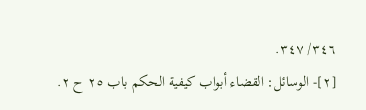٣٤٦/ ٣٤٧.
[٢]- الوسائل: القضاء أبواب كيفية الحكم باب ٢٥ ح ٢.